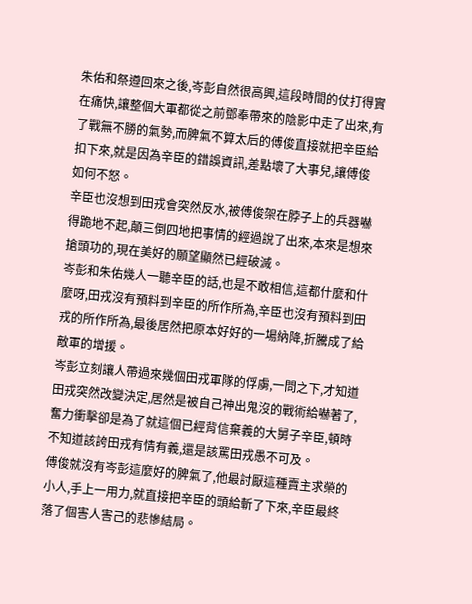朱佑和祭遵回來之後,岑彭自然很高興,這段時間的仗打得實在痛快,讓整個大軍都從之前鄧奉帶來的陰影中走了出來,有了戰無不勝的氣勢,而脾氣不算太后的傅俊直接就把辛臣給扣下來,就是因為辛臣的錯誤資訊,差點壞了大事兒,讓傅俊如何不怒。
辛臣也沒想到田戎會突然反水,被傅俊架在脖子上的兵器嚇得跪地不起,顛三倒四地把事情的經過說了出來,本來是想來搶頭功的,現在美好的願望顯然已經破滅。
岑彭和朱佑幾人一聽辛臣的話,也是不敢相信,這都什麼和什麼呀,田戎沒有預料到辛臣的所作所為,辛臣也沒有預料到田戎的所作所為,最後居然把原本好好的一場納降,折騰成了給敵軍的增援。
岑彭立刻讓人帶過來幾個田戎軍隊的俘虜,一問之下,才知道田戎突然改變決定,居然是被自己神出鬼沒的戰術給嚇著了,奮力衝擊卻是為了就這個已經背信棄義的大舅子辛臣,頓時不知道該誇田戎有情有義,還是該罵田戎愚不可及。
傅俊就沒有岑彭這麼好的脾氣了,他最討厭這種賣主求榮的小人,手上一用力,就直接把辛臣的頭給斬了下來,辛臣最終落了個害人害己的悲慘結局。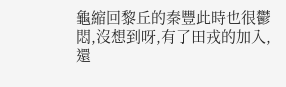龜縮回黎丘的秦豐此時也很鬱悶,沒想到呀,有了田戎的加入,還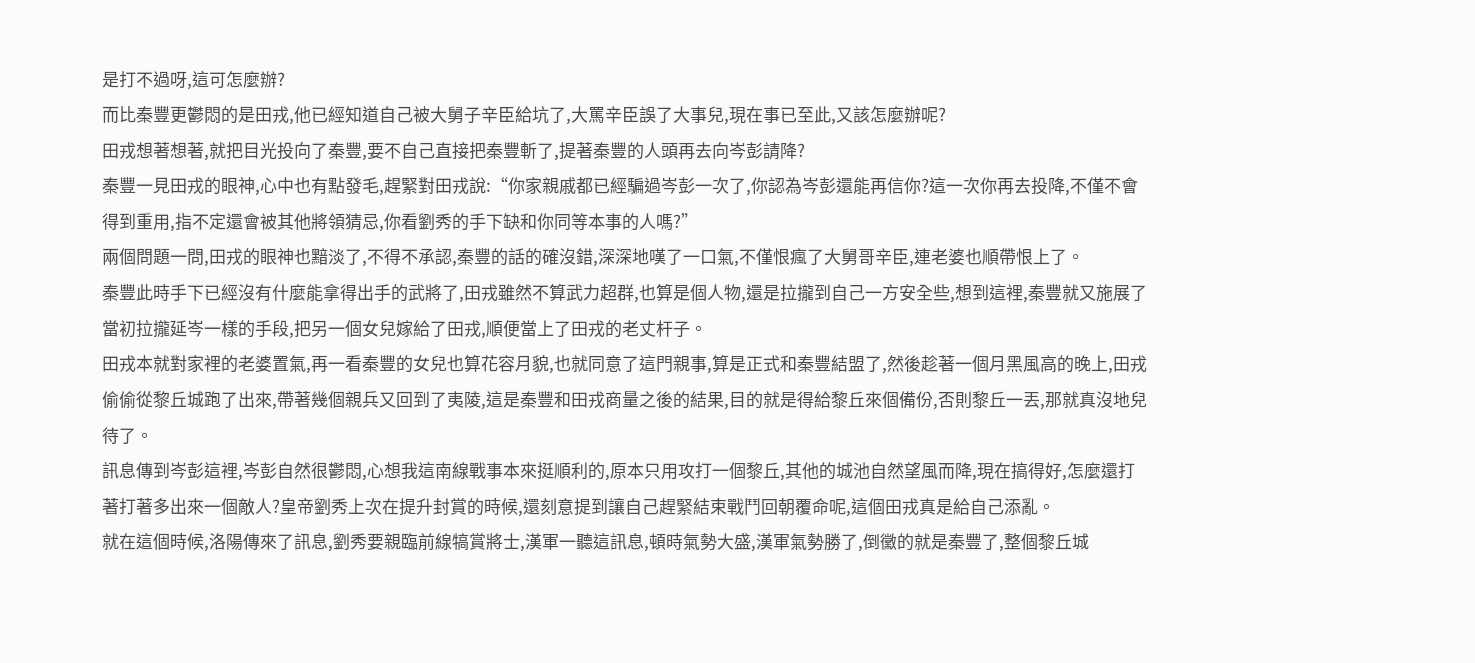是打不過呀,這可怎麼辦?
而比秦豐更鬱悶的是田戎,他已經知道自己被大舅子辛臣給坑了,大罵辛臣誤了大事兒,現在事已至此,又該怎麼辦呢?
田戎想著想著,就把目光投向了秦豐,要不自己直接把秦豐斬了,提著秦豐的人頭再去向岑彭請降?
秦豐一見田戎的眼神,心中也有點發毛,趕緊對田戎說:“你家親戚都已經騙過岑彭一次了,你認為岑彭還能再信你?這一次你再去投降,不僅不會得到重用,指不定還會被其他將領猜忌,你看劉秀的手下缺和你同等本事的人嗎?”
兩個問題一問,田戎的眼神也黯淡了,不得不承認,秦豐的話的確沒錯,深深地嘆了一口氣,不僅恨瘋了大舅哥辛臣,連老婆也順帶恨上了。
秦豐此時手下已經沒有什麼能拿得出手的武將了,田戎雖然不算武力超群,也算是個人物,還是拉攏到自己一方安全些,想到這裡,秦豐就又施展了當初拉攏延岑一樣的手段,把另一個女兒嫁給了田戎,順便當上了田戎的老丈杆子。
田戎本就對家裡的老婆置氣,再一看秦豐的女兒也算花容月貌,也就同意了這門親事,算是正式和秦豐結盟了,然後趁著一個月黑風高的晚上,田戎偷偷從黎丘城跑了出來,帶著幾個親兵又回到了夷陵,這是秦豐和田戎商量之後的結果,目的就是得給黎丘來個備份,否則黎丘一丟,那就真沒地兒待了。
訊息傳到岑彭這裡,岑彭自然很鬱悶,心想我這南線戰事本來挺順利的,原本只用攻打一個黎丘,其他的城池自然望風而降,現在搞得好,怎麼還打著打著多出來一個敵人?皇帝劉秀上次在提升封賞的時候,還刻意提到讓自己趕緊結束戰鬥回朝覆命呢,這個田戎真是給自己添亂。
就在這個時候,洛陽傳來了訊息,劉秀要親臨前線犒賞將士,漢軍一聽這訊息,頓時氣勢大盛,漢軍氣勢勝了,倒黴的就是秦豐了,整個黎丘城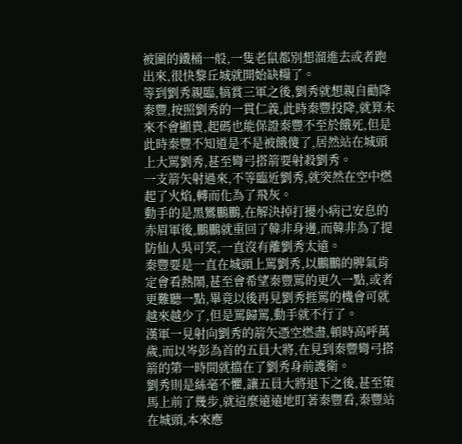被圍的鐵桶一般,一隻老鼠都別想溜進去或者跑出來,很快黎丘城就開始缺糧了。
等到劉秀親臨,犒賞三軍之後,劉秀就想親自勸降秦豐,按照劉秀的一貫仁義,此時秦豐投降,就算未來不會顯貴,起碼也能保證秦豐不至於餓死,但是此時秦豐不知道是不是被餓傻了,居然站在城頭上大罵劉秀,甚至彎弓搭箭要射殺劉秀。
一支箭矢射過來,不等臨近劉秀,就突然在空中燃起了火焰,轉而化為了飛灰。
動手的是黑鸞鵬鵬,在解決掉打擾小病已安息的赤眉軍後,鵬鵬就重回了韓非身邊,而韓非為了提防仙人吳可笑,一直沒有離劉秀太遠。
秦豐要是一直在城頭上罵劉秀,以鵬鵬的脾氣肯定會看熱鬧,甚至會希望秦豐罵的更久一點,或者更難聽一點,畢竟以後再見劉秀捱罵的機會可就越來越少了,但是罵歸罵,動手就不行了。
漢軍一見射向劉秀的箭矢憑空燃盡,頓時高呼萬歲,而以岑彭為首的五員大將,在見到秦豐彎弓搭箭的第一時間就擋在了劉秀身前護衛。
劉秀則是絲毫不懼,讓五員大將退下之後,甚至策馬上前了幾步,就這麼遠遠地盯著秦豐看,秦豐站在城頭,本來應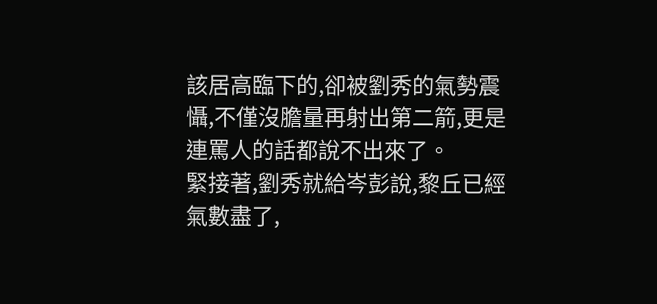該居高臨下的,卻被劉秀的氣勢震懾,不僅沒膽量再射出第二箭,更是連罵人的話都說不出來了。
緊接著,劉秀就給岑彭說,黎丘已經氣數盡了,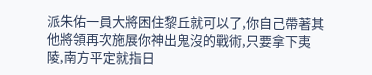派朱佑一員大將困住黎丘就可以了,你自己帶著其他將領再次施展你神出鬼沒的戰術,只要拿下夷陵,南方平定就指日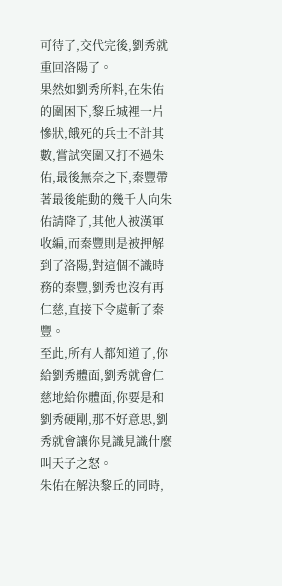可待了,交代完後,劉秀就重回洛陽了。
果然如劉秀所料,在朱佑的圍困下,黎丘城裡一片慘狀,餓死的兵士不計其數,嘗試突圍又打不過朱佑,最後無奈之下,秦豐帶著最後能動的幾千人向朱佑請降了,其他人被漢軍收編,而秦豐則是被押解到了洛陽,對這個不識時務的秦豐,劉秀也沒有再仁慈,直接下令處斬了秦豐。
至此,所有人都知道了,你給劉秀體面,劉秀就會仁慈地給你體面,你要是和劉秀硬剛,那不好意思,劉秀就會讓你見識見識什麼叫天子之怒。
朱佑在解決黎丘的同時,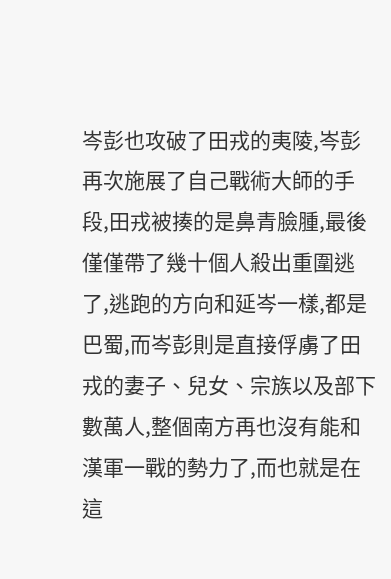岑彭也攻破了田戎的夷陵,岑彭再次施展了自己戰術大師的手段,田戎被揍的是鼻青臉腫,最後僅僅帶了幾十個人殺出重圍逃了,逃跑的方向和延岑一樣,都是巴蜀,而岑彭則是直接俘虜了田戎的妻子、兒女、宗族以及部下數萬人,整個南方再也沒有能和漢軍一戰的勢力了,而也就是在這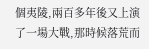個夷陵,兩百多年後又上演了一場大戰,那時候落荒而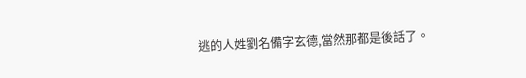逃的人姓劉名備字玄德,當然那都是後話了。